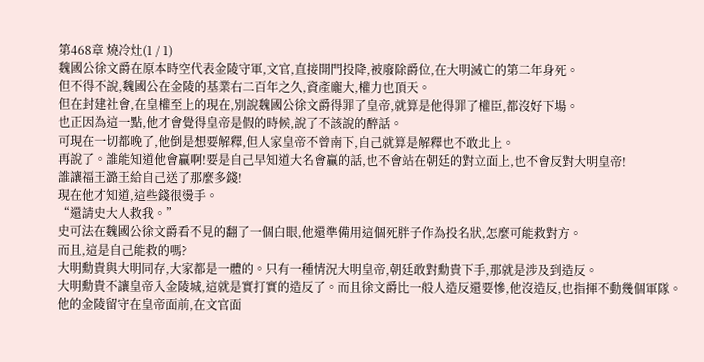第468章 燒冷灶(1 / 1)
魏國公徐文爵在原本時空代表金陵守軍,文官,直接開門投降,被廢除爵位,在大明滅亡的第二年身死。
但不得不說,魏國公在金陵的基業右二百年之久,資產龐大,權力也頂天。
但在封建社會,在皇權至上的現在,別說魏國公徐文爵得罪了皇帝,就算是他得罪了權臣,都沒好下場。
也正因為這一點,他才會覺得皇帝是假的時候,說了不該說的醉話。
可現在一切都晚了,他倒是想要解釋,但人家皇帝不曾南下,自己就算是解釋也不敢北上。
再說了。誰能知道他會贏啊!要是自己早知道大名會贏的話,也不會站在朝廷的對立面上,也不會反對大明皇帝!
誰讓福王潞王給自己送了那麼多錢!
現在他才知道,這些錢很燙手。
“還請史大人救我。”
史可法在魏國公徐文爵看不見的翻了一個白眼,他還準備用這個死胖子作為投名狀,怎麼可能救對方。
而且,這是自己能救的嗎?
大明勳貴與大明同存,大家都是一體的。只有一種情況大明皇帝,朝廷敢對勳貴下手,那就是涉及到造反。
大明勳貴不讓皇帝入金陵城,這就是實打實的造反了。而且徐文爵比一般人造反還要慘,他沒造反,也指揮不動幾個軍隊。
他的金陵留守在皇帝面前,在文官面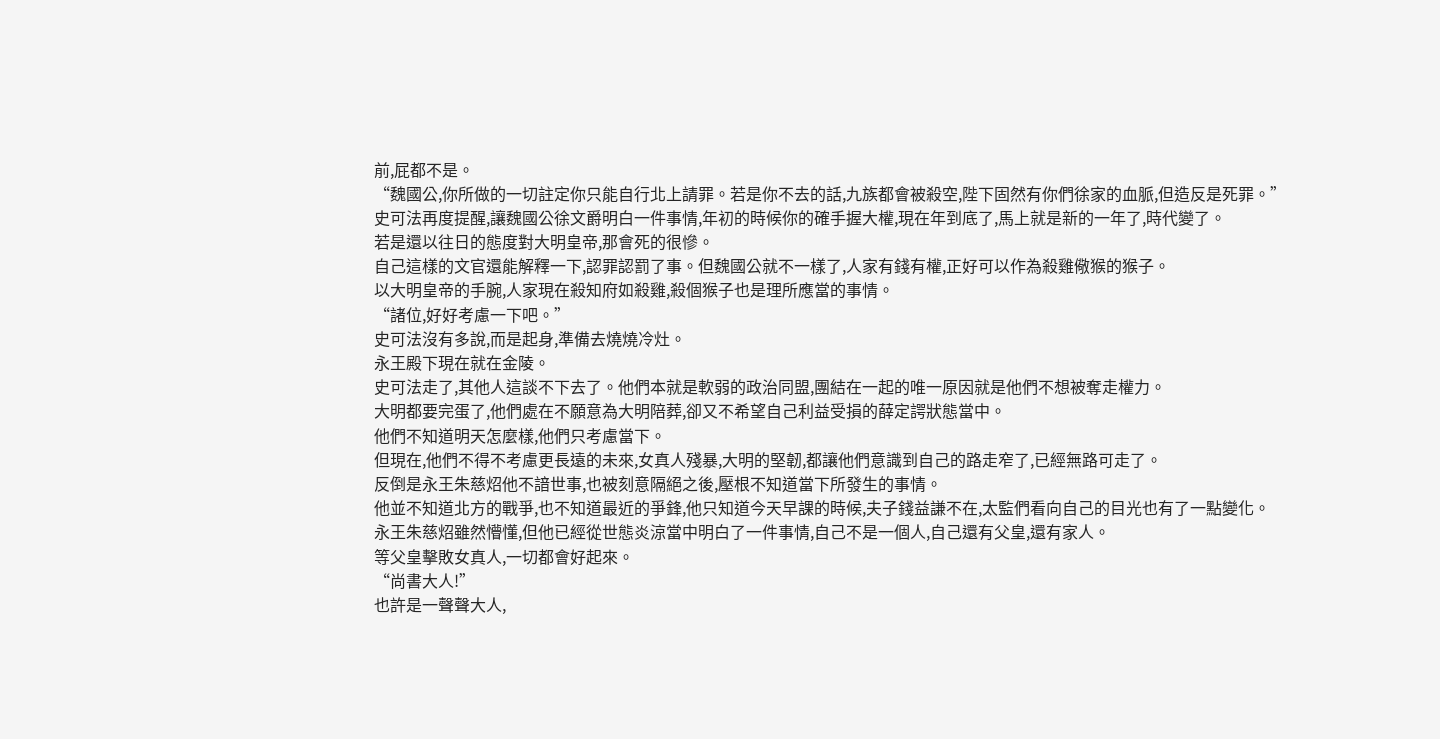前,屁都不是。
“魏國公,你所做的一切註定你只能自行北上請罪。若是你不去的話,九族都會被殺空,陛下固然有你們徐家的血脈,但造反是死罪。”
史可法再度提醒,讓魏國公徐文爵明白一件事情,年初的時候你的確手握大權,現在年到底了,馬上就是新的一年了,時代變了。
若是還以往日的態度對大明皇帝,那會死的很慘。
自己這樣的文官還能解釋一下,認罪認罰了事。但魏國公就不一樣了,人家有錢有權,正好可以作為殺雞儆猴的猴子。
以大明皇帝的手腕,人家現在殺知府如殺雞,殺個猴子也是理所應當的事情。
“諸位,好好考慮一下吧。”
史可法沒有多說,而是起身,準備去燒燒冷灶。
永王殿下現在就在金陵。
史可法走了,其他人這談不下去了。他們本就是軟弱的政治同盟,團結在一起的唯一原因就是他們不想被奪走權力。
大明都要完蛋了,他們處在不願意為大明陪葬,卻又不希望自己利益受損的薛定諤狀態當中。
他們不知道明天怎麼樣,他們只考慮當下。
但現在,他們不得不考慮更長遠的未來,女真人殘暴,大明的堅韌,都讓他們意識到自己的路走窄了,已經無路可走了。
反倒是永王朱慈炤他不諳世事,也被刻意隔絕之後,壓根不知道當下所發生的事情。
他並不知道北方的戰爭,也不知道最近的爭鋒,他只知道今天早課的時候,夫子錢益謙不在,太監們看向自己的目光也有了一點變化。
永王朱慈炤雖然懵懂,但他已經從世態炎涼當中明白了一件事情,自己不是一個人,自己還有父皇,還有家人。
等父皇擊敗女真人,一切都會好起來。
“尚書大人!”
也許是一聲聲大人,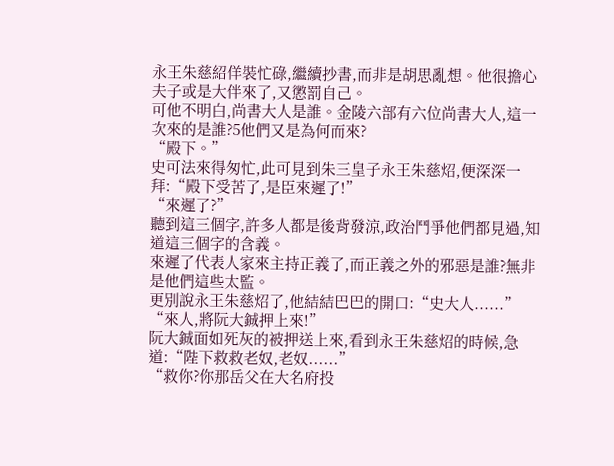永王朱慈紹佯裝忙碌,繼續抄書,而非是胡思亂想。他很擔心夫子或是大伴來了,又懲罰自己。
可他不明白,尚書大人是誰。金陵六部有六位尚書大人,這一次來的是誰?5他們又是為何而來?
“殿下。”
史可法來得匆忙,此可見到朱三皇子永王朱慈炤,便深深一拜:“殿下受苦了,是臣來遲了!”
“來遲了?”
聽到這三個字,許多人都是後背發涼,政治鬥爭他們都見過,知道這三個字的含義。
來遲了代表人家來主持正義了,而正義之外的邪惡是誰?無非是他們這些太監。
更別說永王朱慈炤了,他結結巴巴的開口:“史大人......”
“來人,將阮大鋮押上來!”
阮大鋮面如死灰的被押送上來,看到永王朱慈炤的時候,急道:“陛下救救老奴,老奴......”
“救你?你那岳父在大名府投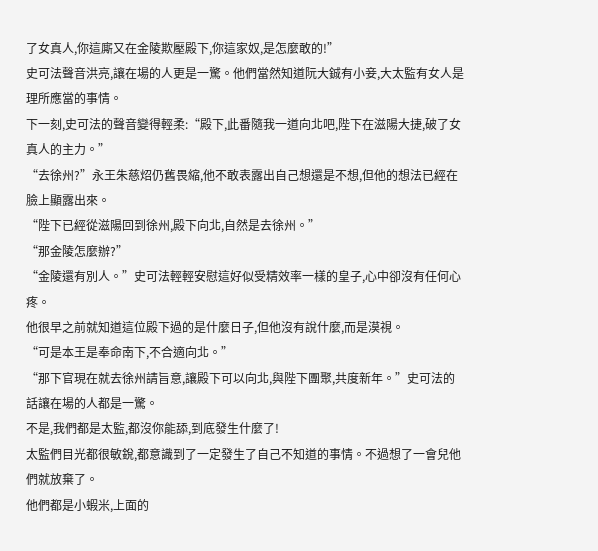了女真人,你這廝又在金陵欺壓殿下,你這家奴,是怎麼敢的!”
史可法聲音洪亮,讓在場的人更是一驚。他們當然知道阮大鋮有小妾,大太監有女人是理所應當的事情。
下一刻,史可法的聲音變得輕柔:“殿下,此番隨我一道向北吧,陛下在滋陽大捷,破了女真人的主力。”
“去徐州?”永王朱慈炤仍舊畏縮,他不敢表露出自己想還是不想,但他的想法已經在臉上顯露出來。
“陛下已經從滋陽回到徐州,殿下向北,自然是去徐州。”
“那金陵怎麼辦?”
“金陵還有別人。”史可法輕輕安慰這好似受精效率一樣的皇子,心中卻沒有任何心疼。
他很早之前就知道這位殿下過的是什麼日子,但他沒有說什麼,而是漠視。
“可是本王是奉命南下,不合適向北。”
“那下官現在就去徐州請旨意,讓殿下可以向北,與陛下團聚,共度新年。”史可法的話讓在場的人都是一驚。
不是,我們都是太監,都沒你能舔,到底發生什麼了!
太監們目光都很敏銳,都意識到了一定發生了自己不知道的事情。不過想了一會兒他們就放棄了。
他們都是小蝦米,上面的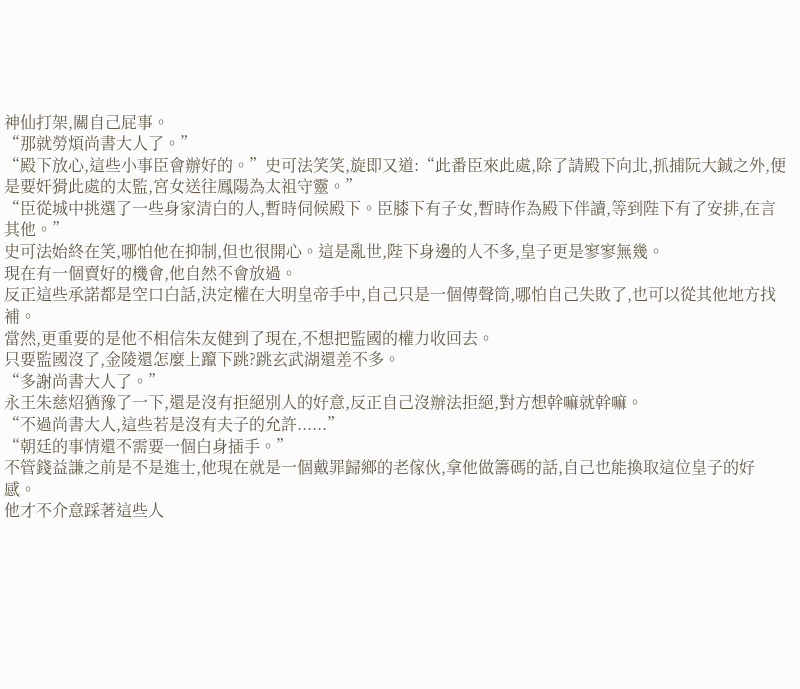神仙打架,關自己屁事。
“那就勞煩尚書大人了。”
“殿下放心,這些小事臣會辦好的。”史可法笑笑,旋即又道:“此番臣來此處,除了請殿下向北,抓捕阮大鋮之外,便是要奸猾此處的太監,宮女送往鳳陽為太祖守靈。”
“臣從城中挑選了一些身家清白的人,暫時伺候殿下。臣膝下有子女,暫時作為殿下伴讀,等到陛下有了安排,在言其他。”
史可法始終在笑,哪怕他在抑制,但也很開心。這是亂世,陛下身邊的人不多,皇子更是寥寥無幾。
現在有一個賣好的機會,他自然不會放過。
反正這些承諾都是空口白話,決定權在大明皇帝手中,自己只是一個傳聲筒,哪怕自己失敗了,也可以從其他地方找補。
當然,更重要的是他不相信朱友健到了現在,不想把監國的權力收回去。
只要監國沒了,金陵還怎麼上躥下跳?跳玄武湖還差不多。
“多謝尚書大人了。”
永王朱慈炤猶豫了一下,還是沒有拒絕別人的好意,反正自己沒辦法拒絕,對方想幹嘛就幹嘛。
“不過尚書大人,這些若是沒有夫子的允許......”
“朝廷的事情還不需要一個白身插手。”
不管錢益謙之前是不是進士,他現在就是一個戴罪歸鄉的老傢伙,拿他做籌碼的話,自己也能換取這位皇子的好感。
他才不介意踩著這些人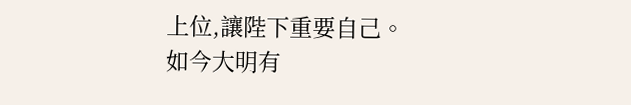上位,讓陛下重要自己。
如今大明有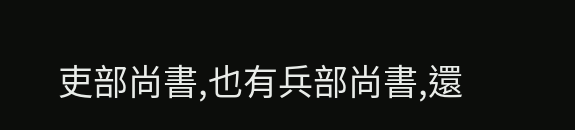吏部尚書,也有兵部尚書,還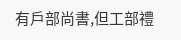有戶部尚書,但工部禮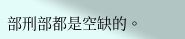部刑部都是空缺的。